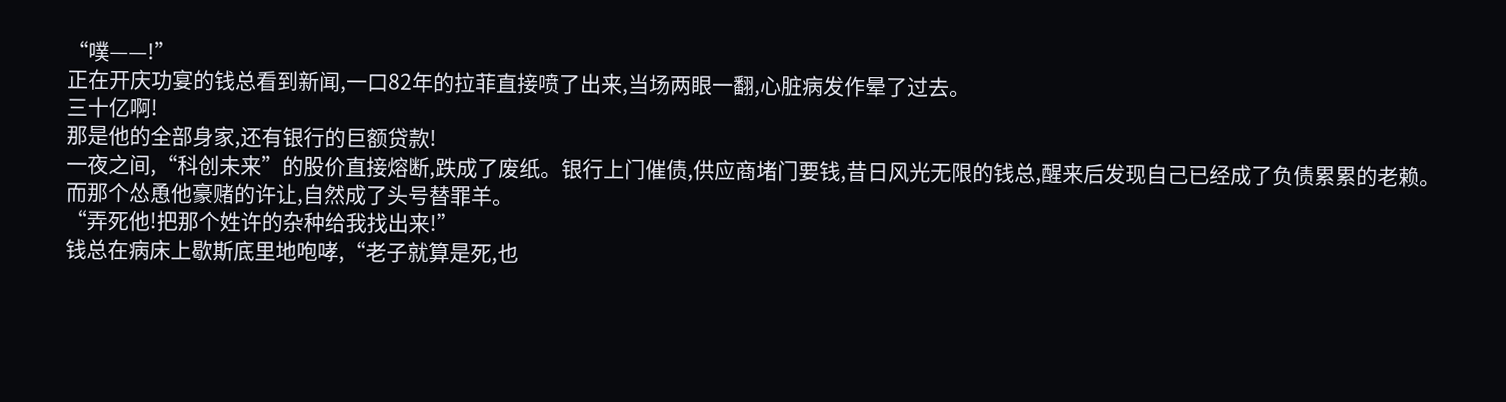“噗——!”
正在开庆功宴的钱总看到新闻,一口82年的拉菲直接喷了出来,当场两眼一翻,心脏病发作晕了过去。
三十亿啊!
那是他的全部身家,还有银行的巨额贷款!
一夜之间,“科创未来”的股价直接熔断,跌成了废纸。银行上门催债,供应商堵门要钱,昔日风光无限的钱总,醒来后发现自己已经成了负债累累的老赖。
而那个怂恿他豪赌的许让,自然成了头号替罪羊。
“弄死他!把那个姓许的杂种给我找出来!”
钱总在病床上歇斯底里地咆哮,“老子就算是死,也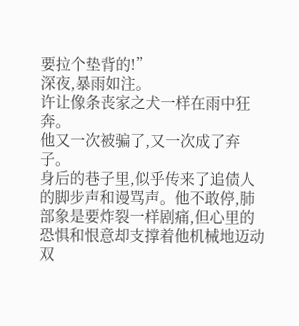要拉个垫背的!”
深夜,暴雨如注。
许让像条丧家之犬一样在雨中狂奔。
他又一次被骗了,又一次成了弃子。
身后的巷子里,似乎传来了追债人的脚步声和谩骂声。他不敢停,肺部象是要炸裂一样剧痛,但心里的恐惧和恨意却支撑着他机械地迈动双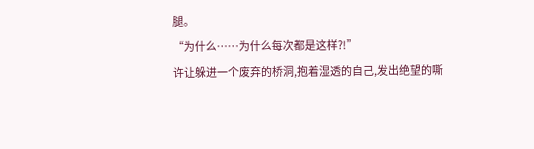腿。
“为什么……为什么每次都是这样?!”
许让躲进一个废弃的桥洞,抱着湿透的自己,发出绝望的嘶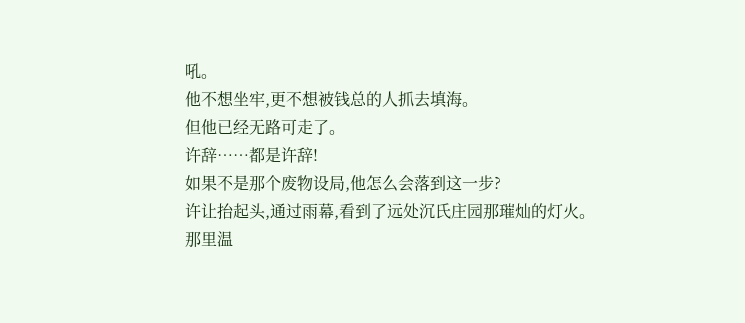吼。
他不想坐牢,更不想被钱总的人抓去填海。
但他已经无路可走了。
许辞……都是许辞!
如果不是那个废物设局,他怎么会落到这一步?
许让抬起头,通过雨幕,看到了远处沉氏庄园那璀灿的灯火。
那里温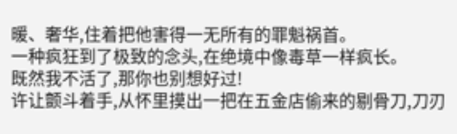暖、奢华,住着把他害得一无所有的罪魁祸首。
一种疯狂到了极致的念头,在绝境中像毒草一样疯长。
既然我不活了,那你也别想好过!
许让颤斗着手,从怀里摸出一把在五金店偷来的剔骨刀,刀刃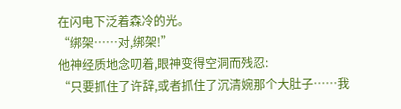在闪电下泛着森冷的光。
“绑架……对,绑架!”
他神经质地念叨着,眼神变得空洞而残忍:
“只要抓住了许辞,或者抓住了沉清婉那个大肚子……我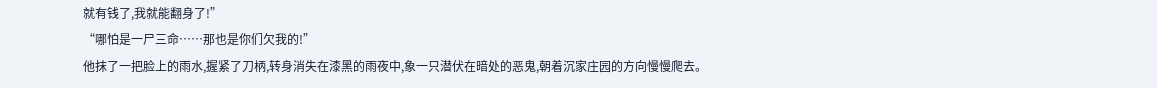就有钱了,我就能翻身了!”
“哪怕是一尸三命……那也是你们欠我的!”
他抹了一把脸上的雨水,握紧了刀柄,转身消失在漆黑的雨夜中,象一只潜伏在暗处的恶鬼,朝着沉家庄园的方向慢慢爬去。